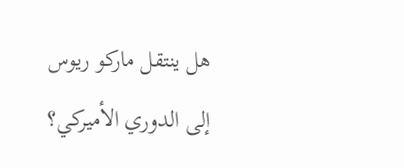هل ينتقل ماركو ريوس إلى الدوري الأميركي؟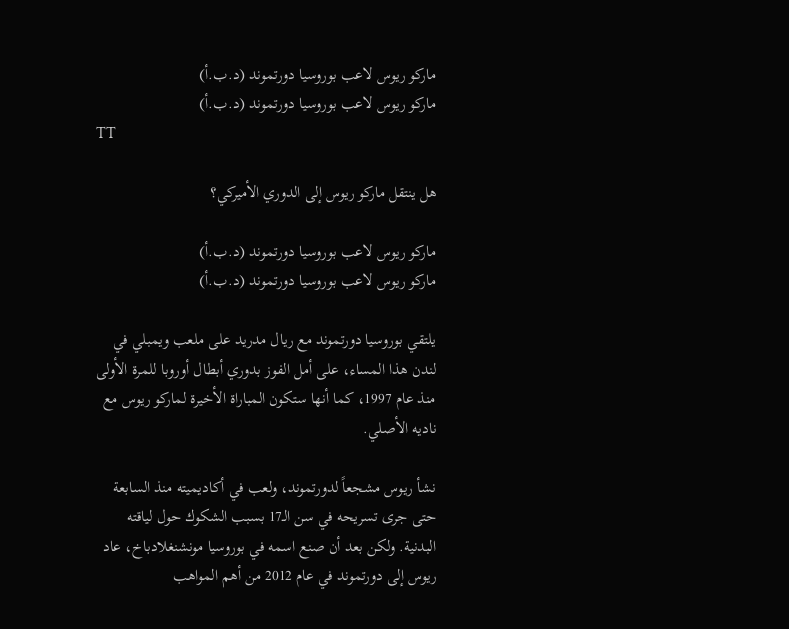ماركو ريوس لاعب بوروسيا دورتموند (د.ب.أ)
ماركو ريوس لاعب بوروسيا دورتموند (د.ب.أ)
TT

هل ينتقل ماركو ريوس إلى الدوري الأميركي؟

ماركو ريوس لاعب بوروسيا دورتموند (د.ب.أ)
ماركو ريوس لاعب بوروسيا دورتموند (د.ب.أ)

يلتقي بوروسيا دورتموند مع ريال مدريد على ملعب ويمبلي في لندن هذا المساء، على أمل الفوز بدوري أبطال أوروبا للمرة الأولى منذ عام 1997، كما أنها ستكون المباراة الأخيرة لماركو ريوس مع ناديه الأصلي.

نشأ ريوس مشجعاً لدورتموند، ولعب في أكاديميته منذ السابعة حتى جرى تسريحه في سن الـ17 بسبب الشكوك حول لياقته البدنية. ولكن بعد أن صنع اسمه في بوروسيا مونشنغلادباخ، عاد ريوس إلى دورتموند في عام 2012 من أهم المواهب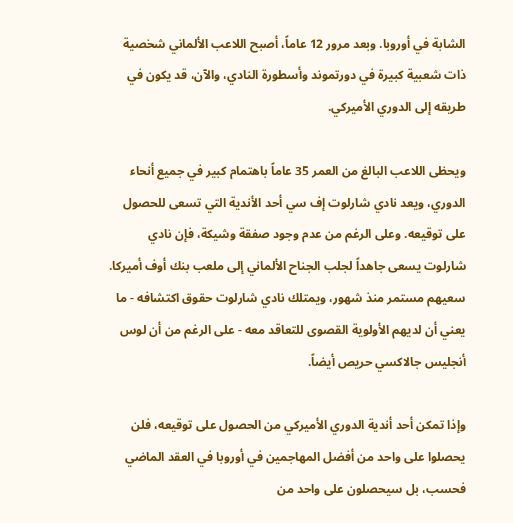الشابة في أوروبا. وبعد مرور 12 عاماً، أصبح اللاعب الألماني شخصية ذات شعبية كبيرة في دورتموند وأسطورة النادي، والآن، قد يكون في طريقه إلى الدوري الأميركي.

ويحظى اللاعب البالغ من العمر 35 عاماً باهتمام كبير في جميع أنحاء الدوري، ويعد نادي شارلوت إف سي أحد الأندية التي تسعى للحصول على توقيعه. وعلى الرغم من عدم وجود صفقة وشيكة، فإن نادي شارلوت يسعى جاهداً لجلب الجناح الألماني إلى ملعب بنك أوف أميركا. سعيهم مستمر منذ شهور، ويمتلك نادي شارلوت حقوق اكتشافه - ما يعني أن لديهم الأولوية القصوى للتعاقد معه - على الرغم من أن لوس أنجليس جالاكسي حريص أيضاً.

وإذا تمكن أحد أندية الدوري الأميركي من الحصول على توقيعه، فلن يحصلوا على واحد من أفضل المهاجمين في أوروبا في العقد الماضي فحسب، بل سيحصلون على واحد من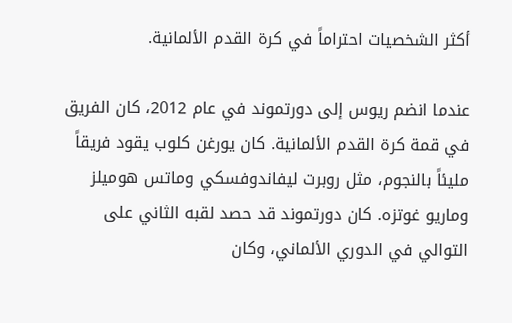أكثر الشخصيات احتراماً في كرة القدم الألمانية.

عندما انضم ريوس إلى دورتموند في عام 2012، كان الفريق في قمة كرة القدم الألمانية. كان يورغن كلوب يقود فريقاً مليئاً بالنجوم، مثل روبرت ليفاندوفسكي وماتس هوميلز وماريو غوتزه. كان دورتموند قد حصد لقبه الثاني على التوالي في الدوري الألماني، وكان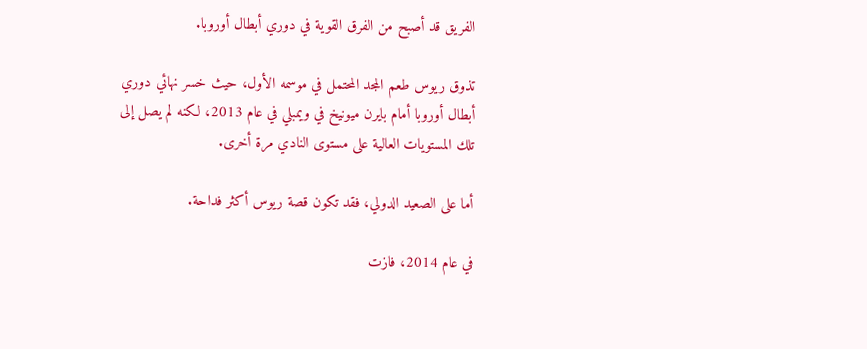الفريق قد أصبح من الفرق القوية في دوري أبطال أوروبا.

تذوق ريوس طعم المجد المحتمل في موسمه الأول، حيث خسر نهائي دوري أبطال أوروبا أمام بايرن ميونيخ في ويمبلي في عام 2013، لكنه لم يصل إلى تلك المستويات العالية على مستوى النادي مرة أخرى.

أما على الصعيد الدولي، فقد تكون قصة ريوس أكثر فداحة.

في عام 2014، فازت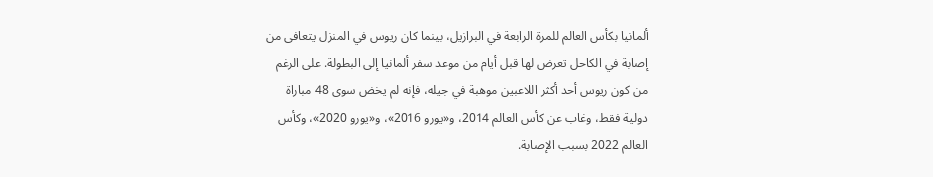ألمانيا بكأس العالم للمرة الرابعة في البرازيل، بينما كان ريوس في المنزل يتعافى من إصابة في الكاحل تعرض لها قبل أيام من موعد سفر ألمانيا إلى البطولة. على الرغم من كون ريوس أحد أكثر اللاعبين موهبة في جيله، فإنه لم يخض سوى 48 مباراة دولية فقط، وغاب عن كأس العالم 2014، و«يورو 2016»، و«يورو 2020»، وكأس العالم 2022 بسبب الإصابة.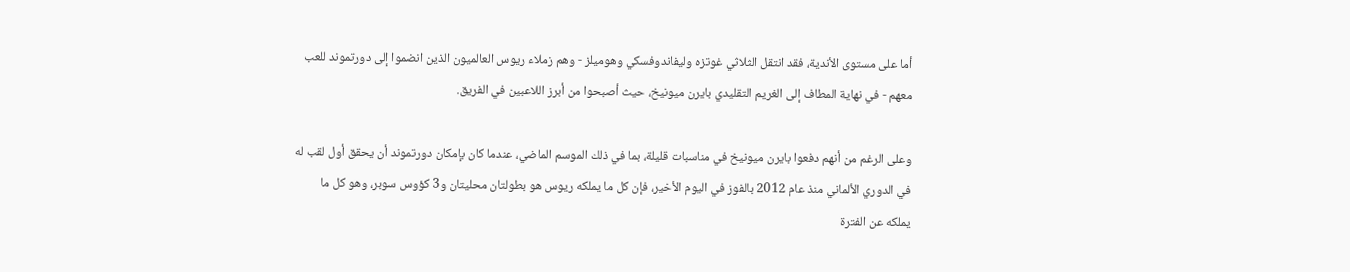أما على مستوى الأندية، فقد انتقل الثلاثي غوتزه وليفاندوفسكي وهوميلز - وهم زملاء ريوس العالميون الذين انضموا إلى دورتموند للعب معهم - في نهاية المطاف إلى الغريم التقليدي بايرن ميونيخ، حيث أصبحوا من أبرز اللاعبين في الفريق.

وعلى الرغم من أنهم دفعوا بايرن ميونيخ في مناسبات قليلة، بما في ذلك الموسم الماضي، عندما كان بإمكان دورتموند أن يحقق أول لقب له في الدوري الألماني منذ عام 2012 بالفوز في اليوم الأخير، فإن كل ما يملكه ريوس هو بطولتان محليتان و3 كؤوس سوبر، وهو كل ما يملكه عن الفترة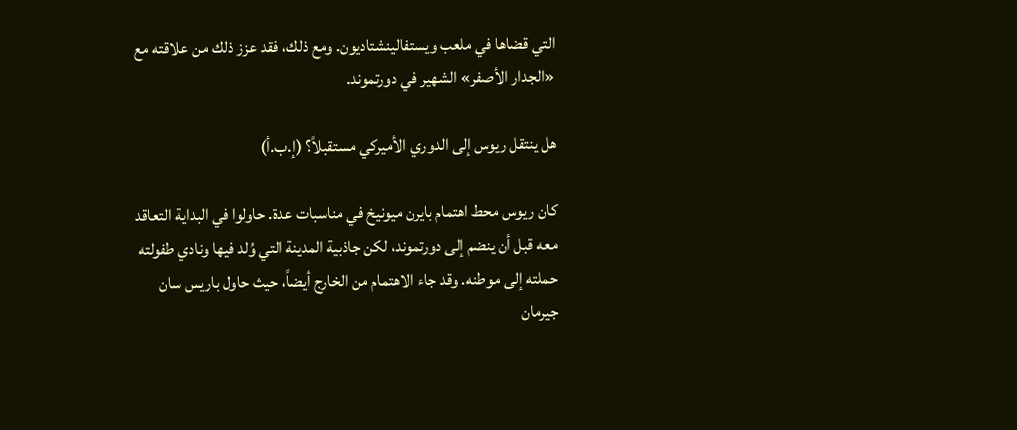التي قضاها في ملعب ويستفالينشتاديون. ومع ذلك، فقد عزز ذلك من علاقته مع «الجدار الأصفر» الشهير في دورتموند.

هل ينتقل ريوس إلى الدوري الأميركي مستقبلاً؟ (إ.ب.أ)

كان ريوس محط اهتمام بايرن ميونيخ في مناسبات عدة. حاولوا في البداية التعاقد معه قبل أن ينضم إلى دورتموند، لكن جاذبية المدينة التي وُلد فيها ونادي طفولته حملته إلى موطنه. وقد جاء الاهتمام من الخارج أيضاً، حيث حاول باريس سان جيرمان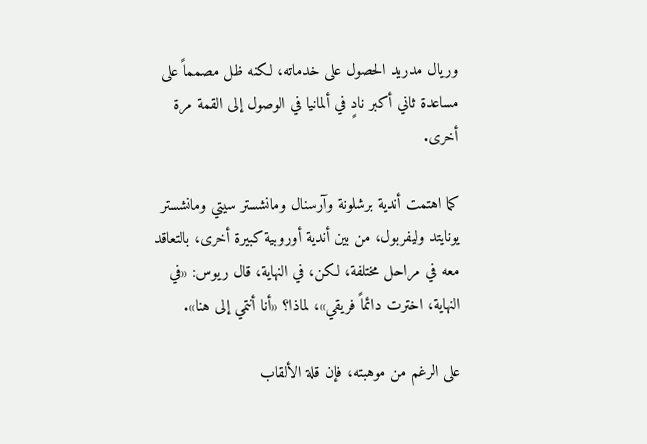وريال مدريد الحصول على خدماته، لكنه ظل مصمماً على مساعدة ثاني أكبر نادٍ في ألمانيا في الوصول إلى القمة مرة أخرى.

كما اهتمت أندية برشلونة وآرسنال ومانشستر سيتي ومانشستر يونايتد وليفربول، من بين أندية أوروبية كبيرة أخرى، بالتعاقد معه في مراحل مختلفة، لكن، في النهاية، قال ريوس: «في النهاية، اخترت دائماً فريقي»، لماذا؟ «أنا أنتمي إلى هنا».

على الرغم من موهبته، فإن قلة الألقاب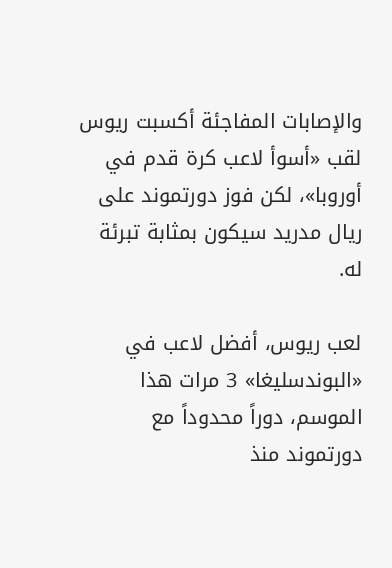والإصابات المفاجئة أكسبت ريوس لقب «أسوأ لاعب كرة قدم في أوروبا»، لكن فوز دورتموند على ريال مدريد سيكون بمثابة تبرئة له.

لعب ريوس، أفضل لاعب في «البوندسليغا» 3 مرات هذا الموسم، دوراً محدوداً مع دورتموند منذ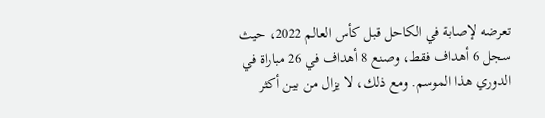تعرضه لإصابة في الكاحل قبل كأس العالم 2022، حيث سجل 6 أهداف فقط، وصنع 8 أهداف في 26 مباراة في الدوري هذا الموسم. ومع ذلك، لا يزال من بين أكثر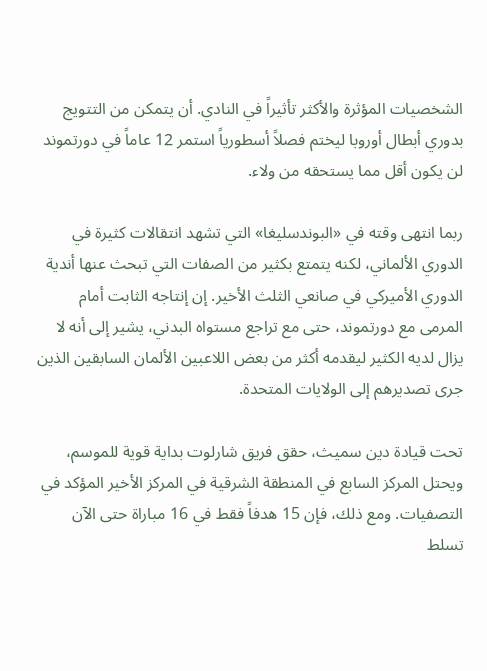الشخصيات المؤثرة والأكثر تأثيراً في النادي. أن يتمكن من التتويج بدوري أبطال أوروبا ليختم فصلاً أسطورياً استمر 12 عاماً في دورتموند لن يكون أقل مما يستحقه من ولاء.

ربما انتهى وقته في «البوندسليغا» التي تشهد انتقالات كثيرة في الدوري الألماني، لكنه يتمتع بكثير من الصفات التي تبحث عنها أندية الدوري الأميركي في صانعي الثلث الأخير. إن إنتاجه الثابت أمام المرمى مع دورتموند، حتى مع تراجع مستواه البدني، يشير إلى أنه لا يزال لديه الكثير ليقدمه أكثر من بعض اللاعبين الألمان السابقين الذين جرى تصديرهم إلى الولايات المتحدة.

تحت قيادة دين سميث، حقق فريق شارلوت بداية قوية للموسم، ويحتل المركز السابع في المنطقة الشرقية في المركز الأخير المؤكد في التصفيات. ومع ذلك، فإن 15 هدفاً فقط في 16 مباراة حتى الآن تسلط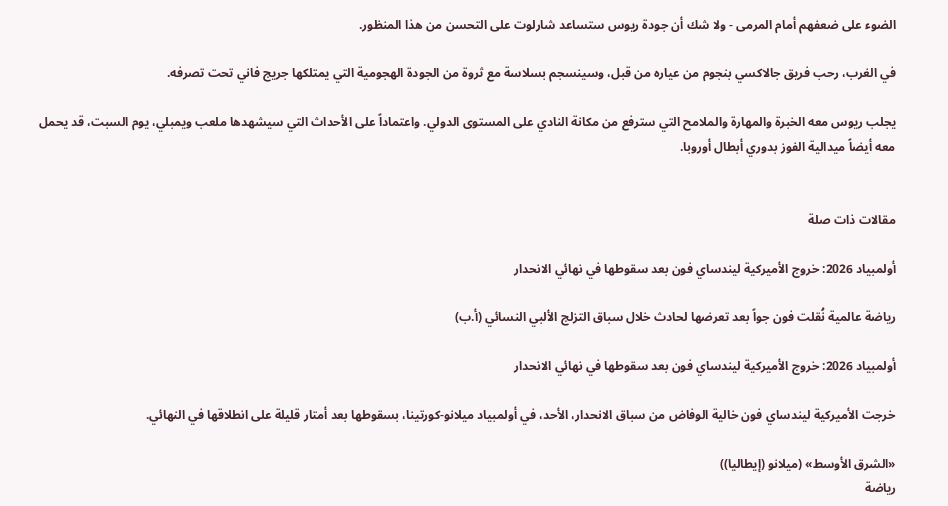الضوء على ضعفهم أمام المرمى - ولا شك أن جودة ريوس ستساعد شارلوت على التحسن من هذا المنظور.

في الغرب، رحب فريق جالاكسي بنجوم من عياره من قبل، وسينسجم بسلاسة مع ثروة من الجودة الهجومية التي يمتلكها جريج فاني تحت تصرفه.

يجلب ريوس معه الخبرة والمهارة والملامح التي سترفع من مكانة النادي على المستوى الدولي. واعتماداً على الأحداث التي سيشهدها ملعب ويمبلي، يوم السبت، قد يحمل معه أيضاً ميدالية الفوز بدوري أبطال أوروبا.


مقالات ذات صلة

أولمبياد 2026: خروج الأميركية ليندساي فون بعد سقوطها في نهائي الانحدار

رياضة عالمية نُقلت فون جواً بعد تعرضها لحادث خلال سباق التزلج الألبي النسائي (أ.ب)

أولمبياد 2026: خروج الأميركية ليندساي فون بعد سقوطها في نهائي الانحدار

خرجت الأميركية ليندساي فون خالية الوفاض من سباق الانحدار، الأحد، في أولمبياد ميلانو-كورتينا، بسقوطها بعد أمتار قليلة على انطلاقها في النهائي.

«الشرق الأوسط» (ميلانو (إيطاليا))
رياضة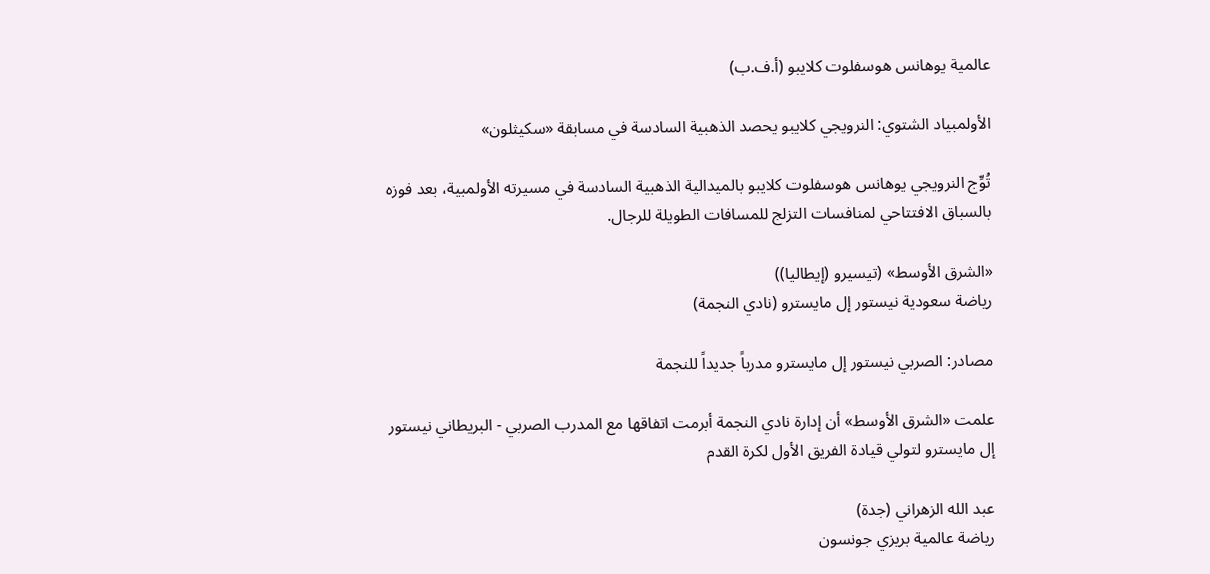عالمية يوهانس هوسفلوت كلايبو (أ.ف.ب)

الأولمبياد الشتوي: النرويجي كلايبو يحصد الذهبية السادسة في مسابقة «سكيثلون»

تُوِّج النرويجي يوهانس هوسفلوت كلايبو بالميدالية الذهبية السادسة في مسيرته الأولمبية، بعد فوزه بالسباق الافتتاحي لمنافسات التزلج للمسافات الطويلة للرجال.

«الشرق الأوسط» (تيسيرو (إيطاليا))
رياضة سعودية نيستور إل مايسترو (نادي النجمة)

مصادر: الصربي نيستور إل مايسترو مدرباً جديداً للنجمة

علمت «الشرق الأوسط» أن إدارة نادي النجمة أبرمت اتفاقها مع المدرب الصربي - البريطاني نيستور إل مايسترو لتولي قيادة الفريق الأول لكرة القدم

عبد الله الزهراني (جدة)
رياضة عالمية بريزي جونسون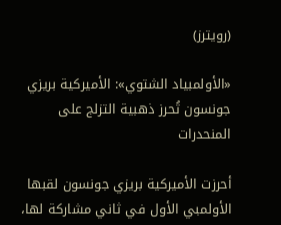(رويترز)

«الأولمبياد الشتوي»: الأميركية بريزي جونسون تُحرز ذهبية التزلج على المنحدرات

أحرزت الأميركية بريزي جونسون لقبها الأولمبي الأول في ثاني مشاركة لها،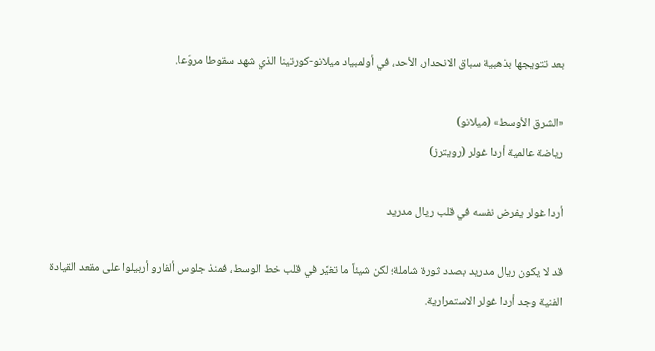بعد تتويجها بذهبية سباق الانحدار، الأحد، في أولمبياد ميلانو-كورتينا الذي شهد سقوطا مروّعا.

«الشرق الأوسط» (ميلانو)
رياضة عالمية أردا غولر (رويترز)

أردا غولر يفرض نفسه في قلب ريال مدريد

قد لا يكون ريال مدريد بصدد ثورة شاملة؛ لكن شيئاً ما تغيَّر في قلب خط الوسط، فمنذ جلوس ألفارو أربيلوا على مقعد القيادة الفنية وجد أردا غولر الاستمرارية.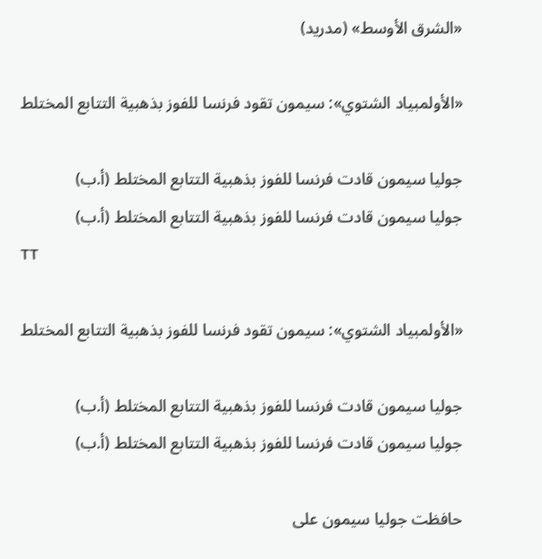«الشرق الأوسط» (مدريد)

«الأولمبياد الشتوي»: سيمون تقود فرنسا للفوز بذهبية التتابع المختلط

جوليا سيمون قادت فرنسا للفوز بذهبية التتابع المختلط (أ.ب)
جوليا سيمون قادت فرنسا للفوز بذهبية التتابع المختلط (أ.ب)
TT

«الأولمبياد الشتوي»: سيمون تقود فرنسا للفوز بذهبية التتابع المختلط

جوليا سيمون قادت فرنسا للفوز بذهبية التتابع المختلط (أ.ب)
جوليا سيمون قادت فرنسا للفوز بذهبية التتابع المختلط (أ.ب)

حافظت جوليا سيمون على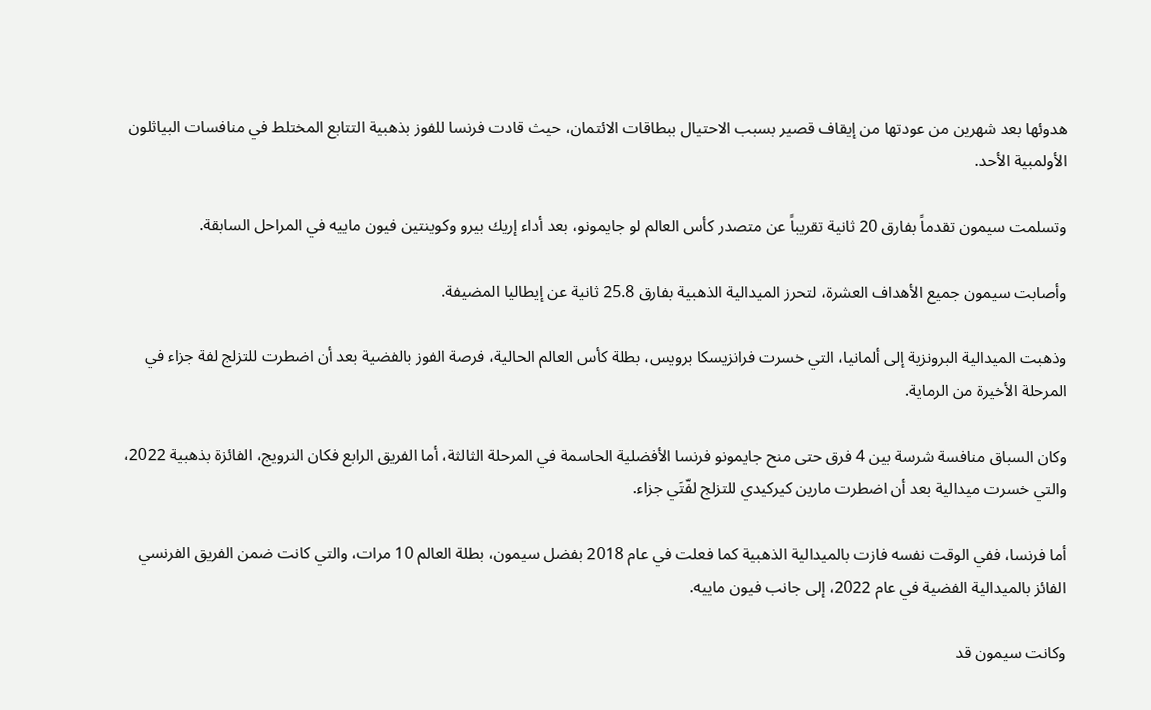هدوئها بعد شهرين من عودتها من إيقاف قصير بسبب الاحتيال ببطاقات الائتمان، حيث قادت فرنسا للفوز بذهبية التتابع المختلط في منافسات البياثلون الأولمبية الأحد.

وتسلمت سيمون تقدماً بفارق 20 ثانية تقريباً عن متصدر كأس العالم لو جايمونو، بعد أداء إريك بيرو وكوينتين فيون ماييه في المراحل السابقة.

وأصابت سيمون جميع الأهداف العشرة، لتحرز الميدالية الذهبية بفارق 25.8 ثانية عن إيطاليا المضيفة.

وذهبت الميدالية البرونزية إلى ألمانيا، التي خسرت فرانزيسكا برويس، بطلة كأس العالم الحالية، فرصة الفوز بالفضية بعد أن اضطرت للتزلج لفة جزاء في المرحلة الأخيرة من الرماية.

وكان السباق منافسة شرسة بين 4 فرق حتى منح جايمونو فرنسا الأفضلية الحاسمة في المرحلة الثالثة، أما الفريق الرابع فكان النرويج، الفائزة بذهبية 2022، والتي خسرت ميدالية بعد أن اضطرت مارين كيركيدي للتزلج لفّتَي جزاء.

أما فرنسا، ففي الوقت نفسه فازت بالميدالية الذهبية كما فعلت في عام 2018 بفضل سيمون، بطلة العالم 10 مرات، والتي كانت ضمن الفريق الفرنسي الفائز بالميدالية الفضية في عام 2022، إلى جانب فيون ماييه.

وكانت سيمون قد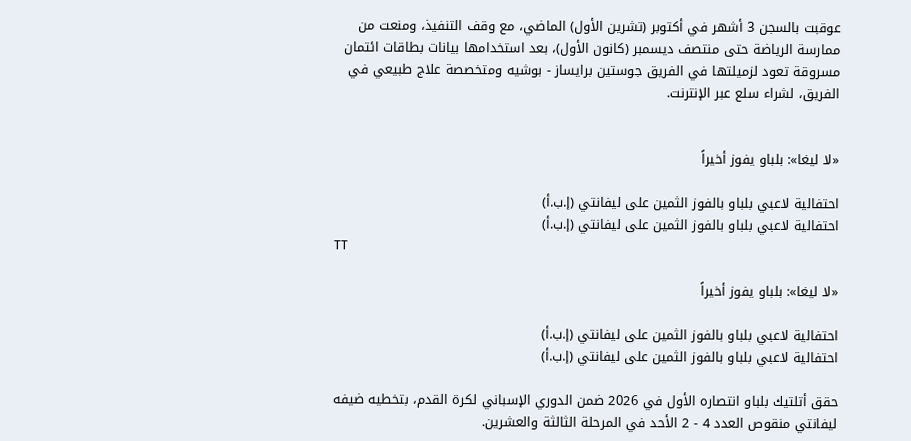عوقبت بالسجن 3 أشهر في أكتوبر (تشرين الأول) الماضي، مع وقف التنفيذ، ومنعت من ممارسة الرياضة حتى منتصف ديسمبر (كانون الأول)، بعد استخدامها بيانات بطاقات ائتمان مسروقة تعود لزميلتها في الفريق جوستين برايساز - بوشيه ومتخصصة علاج طبيعي في الفريق، لشراء سلع عبر الإنترنت.


«لا ليغا»: بلباو يفوز أخيراً

احتفالية لاعبي بلباو بالفوز الثمين على ليفانتي (إ.ب.أ)
احتفالية لاعبي بلباو بالفوز الثمين على ليفانتي (إ.ب.أ)
TT

«لا ليغا»: بلباو يفوز أخيراً

احتفالية لاعبي بلباو بالفوز الثمين على ليفانتي (إ.ب.أ)
احتفالية لاعبي بلباو بالفوز الثمين على ليفانتي (إ.ب.أ)

حقق أتلتيك بلباو انتصاره الأول في 2026 ضمن الدوري الإسباني لكرة القدم، بتخطيه ضيفه ليفانتي منقوص العدد 4 - 2 الأحد في المرحلة الثالثة والعشرين.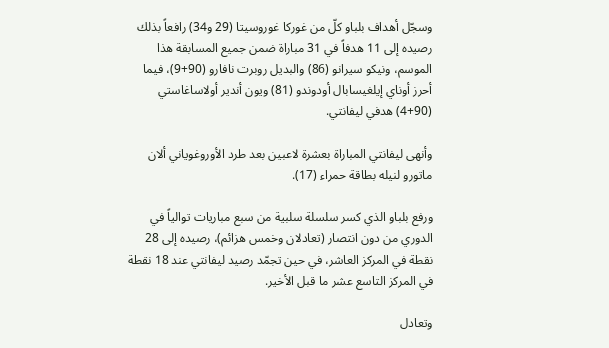وسجّل أهداف بلباو كلّ من غوركا غوروسيتا (29 و34) رافعاً بذلك رصيده إلى 11 هدفاً في 31 مباراة ضمن جميع المسابقة هذا الموسم، ونيكو سيرانو (86) والبديل روبرت نافارو (90+9)، فيما أحرز أوناي إيلغيسابال أودوندو (81) ويون أندير أولاساغاستي (90+4) هدفي ليفانتي.

وأنهى ليفانتي المباراة بعشرة لاعبين بعد طرد الأوروغوياني ألان ماتورو لنيله بطاقة حمراء (17).

ورفع بلباو الذي كسر سلسلة سلبية من سبع مباريات توالياً في الدوري من دون انتصار (تعادلان وخمس هزائم)، رصيده إلى 28 نقطة في المركز العاشر، في حين تجمّد رصيد ليفانتي عند 18 نقطة في المركز التاسع عشر ما قبل الأخير.

وتعادل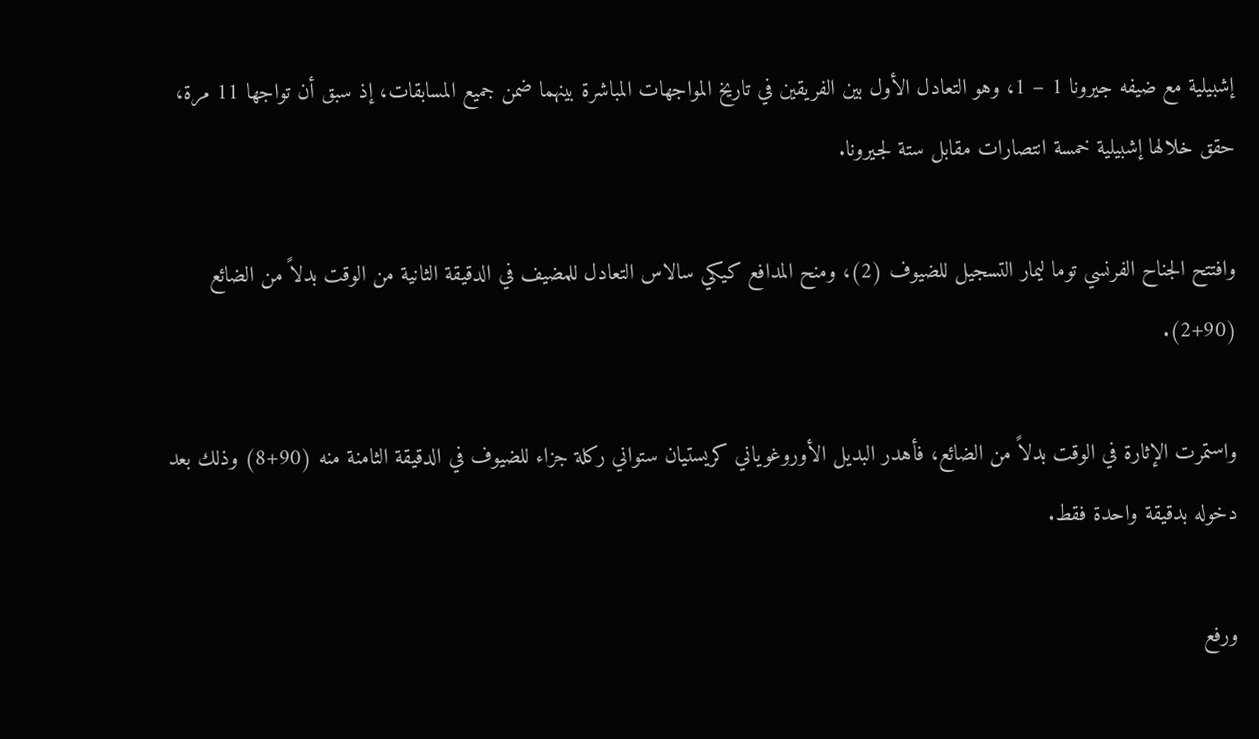إشبيلية مع ضيفه جيرونا 1 – 1، وهو التعادل الأول بين الفريقين في تاريخ المواجهات المباشرة بينهما ضمن جميع المسابقات، إذ سبق أن تواجها 11 مرة، حقق خلالها إشبيلية خمسة انتصارات مقابل ستة لجيرونا.

وافتتح الجناح الفرنسي توما ليمار التسجيل للضيوف (2)، ومنح المدافع كيكي سالاس التعادل للمضيف في الدقيقة الثانية من الوقت بدلاً من الضائع (90+2).

واستمرت الإثارة في الوقت بدلاً من الضائع، فأهدر البديل الأوروغوياني كريستيان ستواني ركلة جزاء للضيوف في الدقيقة الثامنة منه (90+8) وذلك بعد دخوله بدقيقة واحدة فقط.

ورفع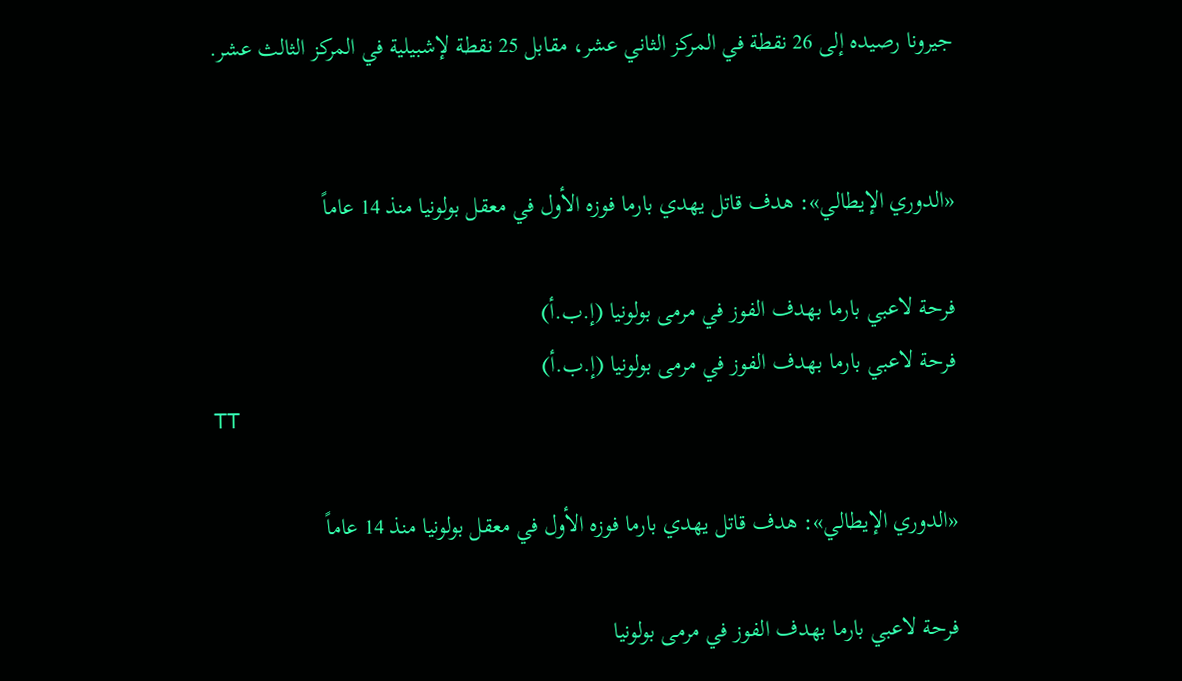جيرونا رصيده إلى 26 نقطة في المركز الثاني عشر، مقابل 25 نقطة لإشبيلية في المركز الثالث عشر.


«الدوري الإيطالي»: هدف قاتل يهدي بارما فوزه الأول في معقل بولونيا منذ 14 عاماً

فرحة لاعبي بارما بهدف الفوز في مرمى بولونيا (إ.ب.أ)
فرحة لاعبي بارما بهدف الفوز في مرمى بولونيا (إ.ب.أ)
TT

«الدوري الإيطالي»: هدف قاتل يهدي بارما فوزه الأول في معقل بولونيا منذ 14 عاماً

فرحة لاعبي بارما بهدف الفوز في مرمى بولونيا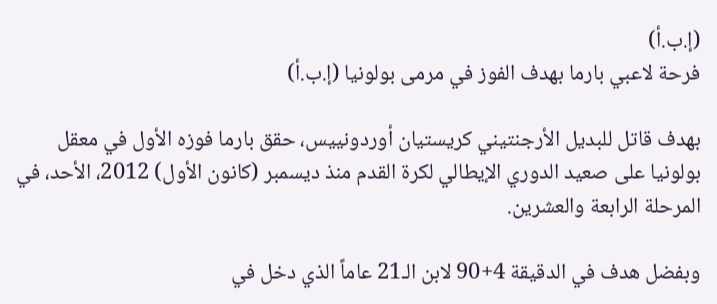(إ.ب.أ)
فرحة لاعبي بارما بهدف الفوز في مرمى بولونيا (إ.ب.أ)

بهدف قاتل للبديل الأرجنتيني كريستيان أوردونييس، حقق بارما فوزه الأول في معقل بولونيا على صعيد الدوري الإيطالي لكرة القدم منذ ديسمبر (كانون الأول) 2012، الأحد، في المرحلة الرابعة والعشرين.

وبفضل هدف في الدقيقة 4+90 لابن الـ21 عاماً الذي دخل في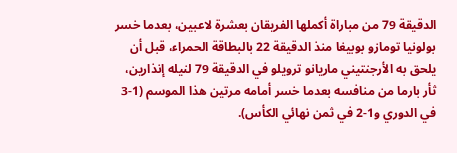الدقيقة 79 من مباراة أكملها الفريقان بعشرة لاعبين، بعدما خسر بولونيا تومازو بوبيغا منذ الدقيقة 22 بالبطاقة الحمراء، قبل أن يلحق به الأرجنتيني ماريانو ترويلو في الدقيقة 79 لنيله إنذارين، ثأر بارما من منافسه بعدما خسر أمامه مرتين هذا الموسم (1-3 في الدوري و1-2 في ثمن نهائي الكأس).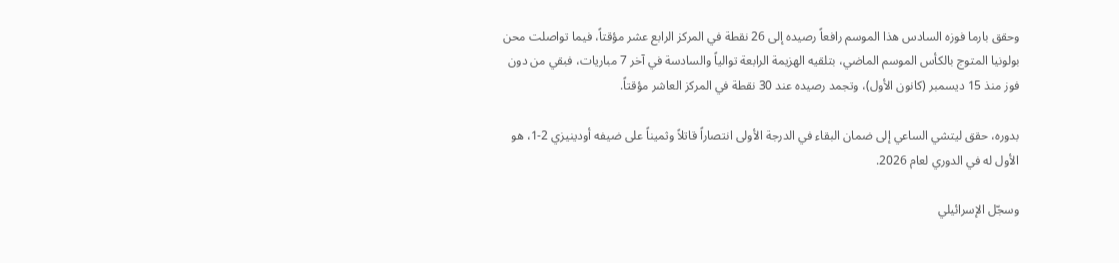وحقق بارما فوزه السادس هذا الموسم رافعاً رصيده إلى 26 نقطة في المركز الرابع عشر مؤقتاً، فيما تواصلت محن بولونيا المتوج بالكأس الموسم الماضي، بتلقيه الهزيمة الرابعة توالياً والسادسة في آخر 7 مباريات، فبقي من دون فوز منذ 15 ديسمبر (كانون الأول)، وتجمد رصيده عند 30 نقطة في المركز العاشر مؤقتاً.

بدوره، حقق ليتشي الساعي إلى ضمان البقاء في الدرجة الأولى انتصاراً قاتلاً وثميناً على ضيفه أودينيزي 2-1، هو الأول له في الدوري لعام 2026.

وسجّل الإسرائيلي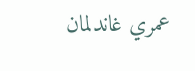عمري غاندلمان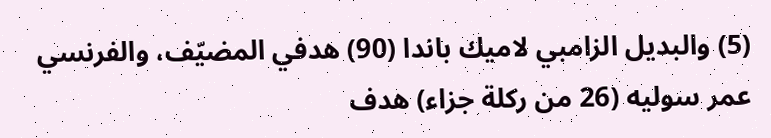(5) والبديل الزامبي لاميك باندا (90) هدفي المضيّف، والفرنسي عمر سوليه (26 من ركلة جزاء) هدف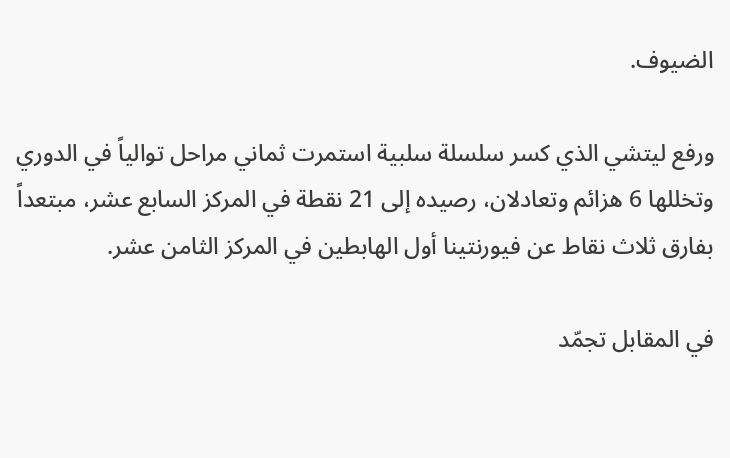الضيوف.

ورفع ليتشي الذي كسر سلسلة سلبية استمرت ثماني مراحل توالياً في الدوري وتخللها 6 هزائم وتعادلان، رصيده إلى 21 نقطة في المركز السابع عشر، مبتعداً بفارق ثلاث نقاط عن فيورنتينا أول الهابطين في المركز الثامن عشر.

في المقابل تجمّد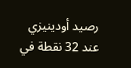رصيد أودينيزي عند 32 نقطة في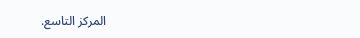المركز التاسع.